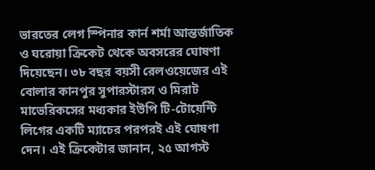ভারতের লেগ স্পিনার কার্ন শর্মা আন্তর্জাতিক ও ঘরোয়া ক্রিকেট থেকে অবসরের ঘোষণা দিয়েছেন। ৩৮ বছর বয়সী রেলওয়েজের এই বোলার কানপুর সুপারস্টারস ও মিরাট মাভেরিকসের মধ্যকার ইউপি টি-টোয়েন্টি লিগের একটি ম্যাচের পরপরই এই ঘোষণা দেন। এই ক্রিকেটার জানান, ২৫ আগস্ট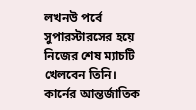লখনউ পর্বে সুপারস্টারসের হয়ে নিজের শেষ ম্যাচটি খেলবেন তিনি।
কার্নের আন্তর্জাতিক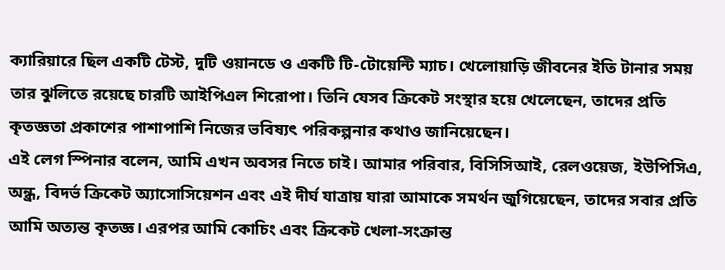ক্যারিয়ারে ছিল একটি টেস্ট, দুটি ওয়ানডে ও একটি টি-টোয়েন্টি ম্যাচ। খেলোয়াড়ি জীবনের ইতি টানার সময় তার ঝুলিতে রয়েছে চারটি আইপিএল শিরোপা। তিনি যেসব ক্রিকেট সংস্থার হয়ে খেলেছেন, তাদের প্রতি কৃতজ্ঞতা প্রকাশের পাশাপাশি নিজের ভবিষ্যৎ পরিকল্পনার কথাও জানিয়েছেন।
এই লেগ স্পিনার বলেন, আমি এখন অবসর নিতে চাই। আমার পরিবার, বিসিসিআই, রেলওয়েজ, ইউপিসিএ, অন্ধ্র, বিদর্ভ ক্রিকেট অ্যাসোসিয়েশন এবং এই দীর্ঘ যাত্রায় যারা আমাকে সমর্থন জুগিয়েছেন, তাদের সবার প্রতি আমি অত্যন্ত কৃতজ্ঞ। এরপর আমি কোচিং এবং ক্রিকেট খেলা-সংক্রান্ত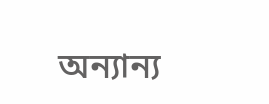অন্যান্য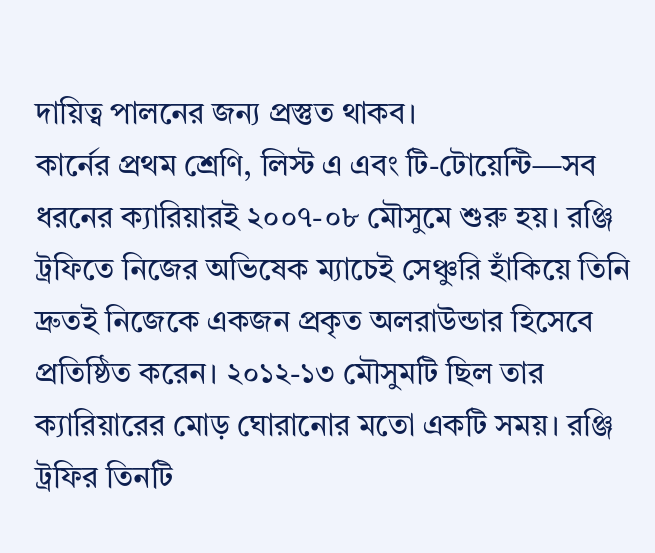দায়িত্ব পালনের জন্য প্রস্তুত থাকব।
কার্নের প্রথম শ্রেণি, লিস্ট এ এবং টি-টোয়েন্টি—সব ধরনের ক্যারিয়ারই ২০০৭-০৮ মৌসুমে শুরু হয়। রঞ্জি ট্রফিতে নিজের অভিষেক ম্যাচেই সেঞ্চুরি হাঁকিয়ে তিনি দ্রুতই নিজেকে একজন প্রকৃত অলরাউন্ডার হিসেবে প্রতিষ্ঠিত করেন। ২০১২-১৩ মৌসুমটি ছিল তার ক্যারিয়ারের মোড় ঘোরানোর মতো একটি সময়। রঞ্জি ট্রফির তিনটি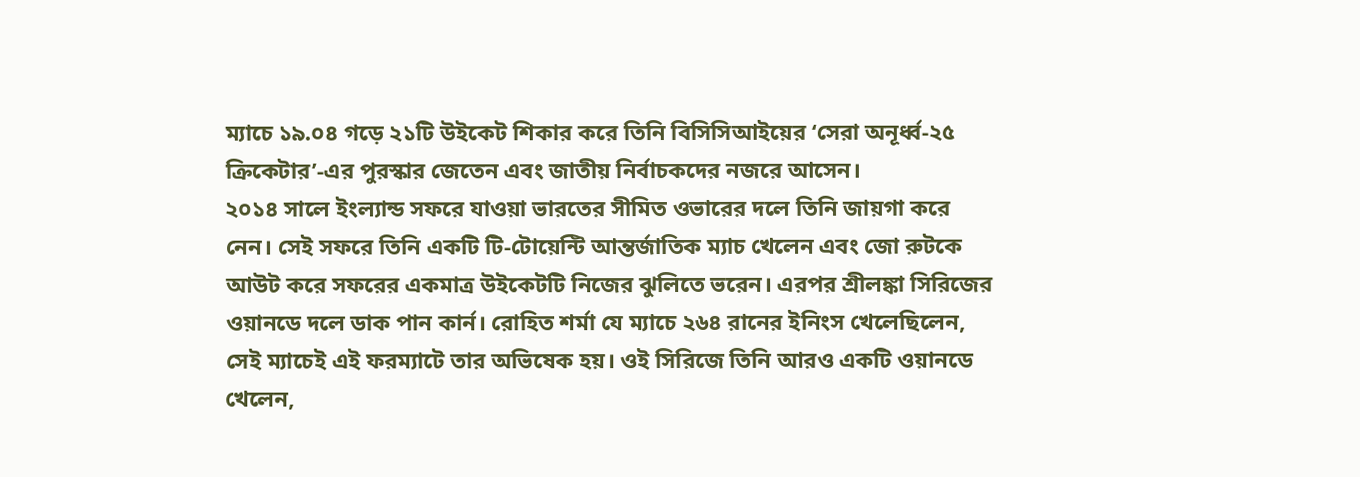ম্যাচে ১৯.০৪ গড়ে ২১টি উইকেট শিকার করে তিনি বিসিসিআইয়ের ‘সেরা অনূর্ধ্ব-২৫ ক্রিকেটার’-এর পুরস্কার জেতেন এবং জাতীয় নির্বাচকদের নজরে আসেন।
২০১৪ সালে ইংল্যান্ড সফরে যাওয়া ভারতের সীমিত ওভারের দলে তিনি জায়গা করে নেন। সেই সফরে তিনি একটি টি-টোয়েন্টি আন্তর্জাতিক ম্যাচ খেলেন এবং জো রুটকে আউট করে সফরের একমাত্র উইকেটটি নিজের ঝুলিতে ভরেন। এরপর শ্রীলঙ্কা সিরিজের ওয়ানডে দলে ডাক পান কার্ন। রোহিত শর্মা যে ম্যাচে ২৬৪ রানের ইনিংস খেলেছিলেন, সেই ম্যাচেই এই ফরম্যাটে তার অভিষেক হয়। ওই সিরিজে তিনি আরও একটি ওয়ানডে খেলেন,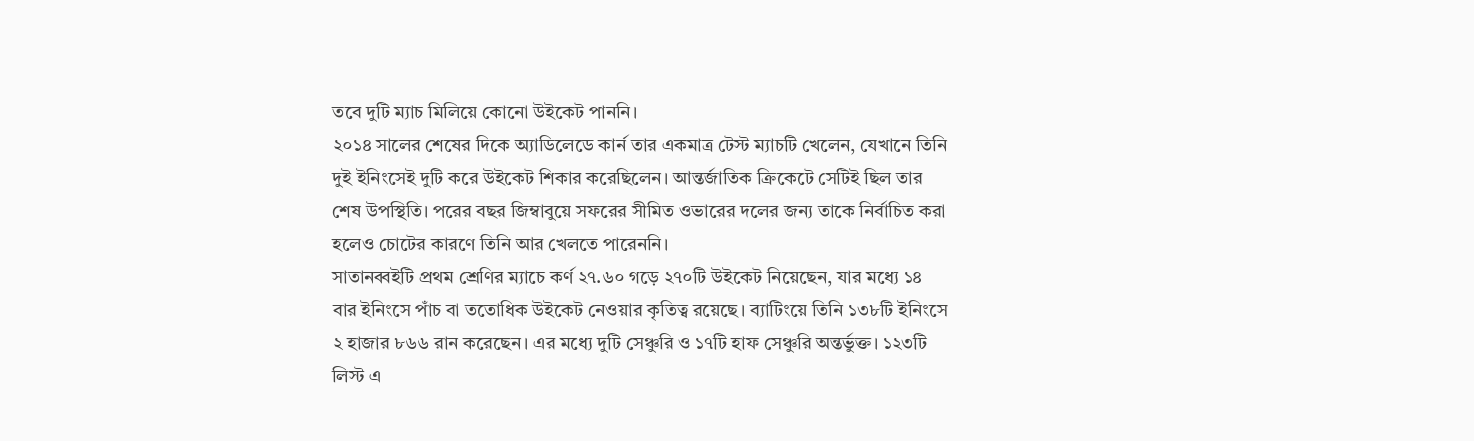তবে দুটি ম্যাচ মিলিয়ে কোনো উইকেট পাননি।
২০১৪ সালের শেষের দিকে অ্যাডিলেডে কার্ন তার একমাত্র টেস্ট ম্যাচটি খেলেন, যেখানে তিনি দুই ইনিংসেই দুটি করে উইকেট শিকার করেছিলেন। আন্তর্জাতিক ক্রিকেটে সেটিই ছিল তার শেষ উপস্থিতি। পরের বছর জিম্বাবুয়ে সফরের সীমিত ওভারের দলের জন্য তাকে নির্বাচিত করা হলেও চোটের কারণে তিনি আর খেলতে পারেননি।
সাতানব্বইটি প্রথম শ্রেণির ম্যাচে কর্ণ ২৭.৬০ গড়ে ২৭০টি উইকেট নিয়েছেন, যার মধ্যে ১৪ বার ইনিংসে পাঁচ বা ততোধিক উইকেট নেওয়ার কৃতিত্ব রয়েছে। ব্যাটিংয়ে তিনি ১৩৮টি ইনিংসে ২ হাজার ৮৬৬ রান করেছেন। এর মধ্যে দুটি সেঞ্চুরি ও ১৭টি হাফ সেঞ্চুরি অন্তর্ভুক্ত। ১২৩টি লিস্ট এ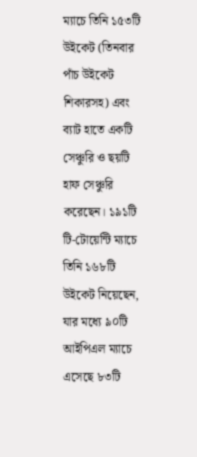ম্যাচে তিনি ১৫৩টি উইকেট (তিনবার পাঁচ উইকেট শিকারসহ) এবং ব্যাট হাতে একটি সেঞ্চুরি ও ছয়টি হাফ সেঞ্চুরি করেছেন। ১৯১টি টি-টোয়েন্টি ম্যাচে তিনি ১৬৮টি উইকেট নিয়েছেন, যার মধ্যে ৯০টি আইপিএল ম্যাচে এসেছে ৮৩টি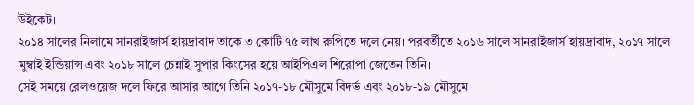উইকেট।
২০১৪ সালের নিলামে সানরাইজার্স হায়দ্রাবাদ তাকে ৩ কোটি ৭৫ লাখ রুপিতে দলে নেয়। পরবর্তীতে ২০১৬ সালে সানরাইজার্স হায়দ্রাবাদ, ২০১৭ সালে মুম্বাই ইন্ডিয়ান্স এবং ২০১৮ সালে চেন্নাই সুপার কিংসের হয়ে আইপিএল শিরোপা জেতেন তিনি।
সেই সময়ে রেলওয়েজ দলে ফিরে আসার আগে তিনি ২০১৭-১৮ মৌসুমে বিদর্ভ এবং ২০১৮-১৯ মৌসুমে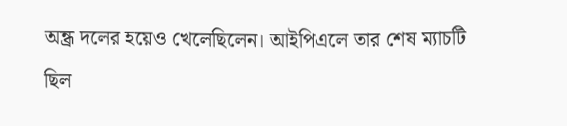অন্ধ্র দলের হয়েও খেলেছিলেন। আইপিএলে তার শেষ ম্যাচটি ছিল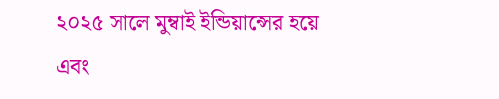২০২৫ সালে মুম্বাই ইন্ডিয়ান্সের হয়ে এবং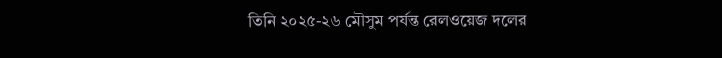তিনি ২০২৫-২৬ মৌসুম পর্যন্ত রেলওয়েজ দলের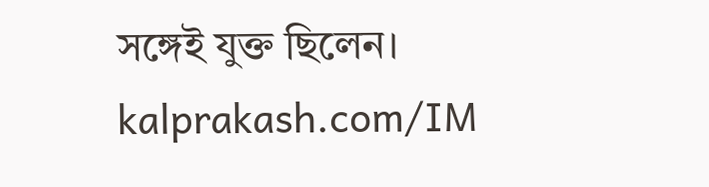সঙ্গেই যুক্ত ছিলেন।
kalprakash.com/IM